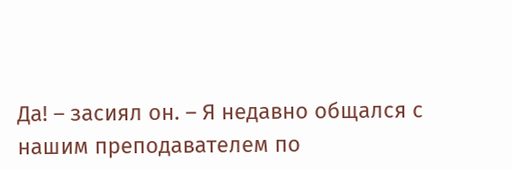Да! – засиял он. – Я недавно общался с нашим преподавателем по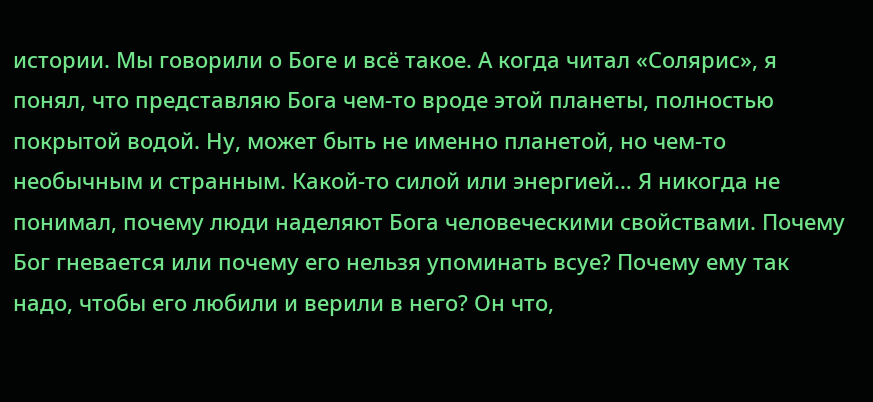истории. Мы говорили о Боге и всё такое. А когда читал «Солярис», я понял, что представляю Бога чем-то вроде этой планеты, полностью покрытой водой. Ну, может быть не именно планетой, но чем-то необычным и странным. Какой-то силой или энергией… Я никогда не понимал, почему люди наделяют Бога человеческими свойствами. Почему Бог гневается или почему его нельзя упоминать всуе? Почему ему так надо, чтобы его любили и верили в него? Он что,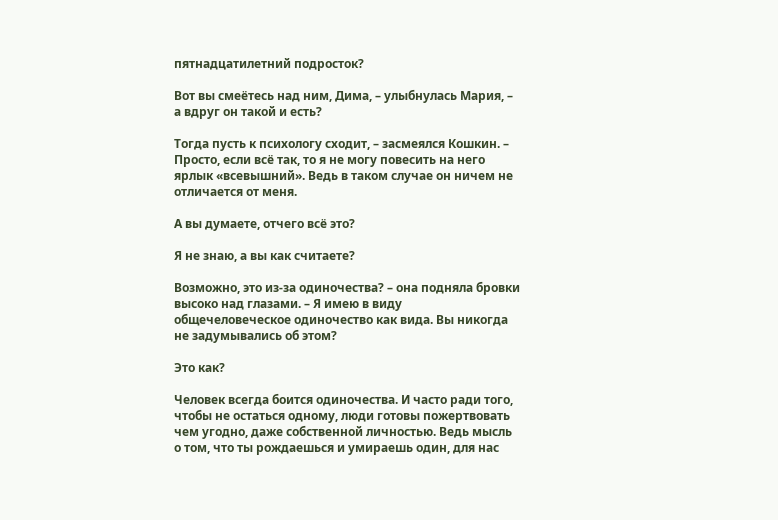пятнадцатилетний подросток?

Вот вы смеётесь над ним, Дима, – улыбнулась Мария, – а вдруг он такой и есть?

Тогда пусть к психологу сходит, – засмеялся Кошкин. – Просто, если всё так, то я не могу повесить на него ярлык «всевышний». Ведь в таком случае он ничем не отличается от меня.

А вы думаете, отчего всё это?

Я не знаю, а вы как считаете?

Возможно, это из-за одиночества? – она подняла бровки высоко над глазами. – Я имею в виду общечеловеческое одиночество как вида. Вы никогда не задумывались об этом?

Это как?

Человек всегда боится одиночества. И часто ради того, чтобы не остаться одному, люди готовы пожертвовать чем угодно, даже собственной личностью. Ведь мысль о том, что ты рождаешься и умираешь один, для нас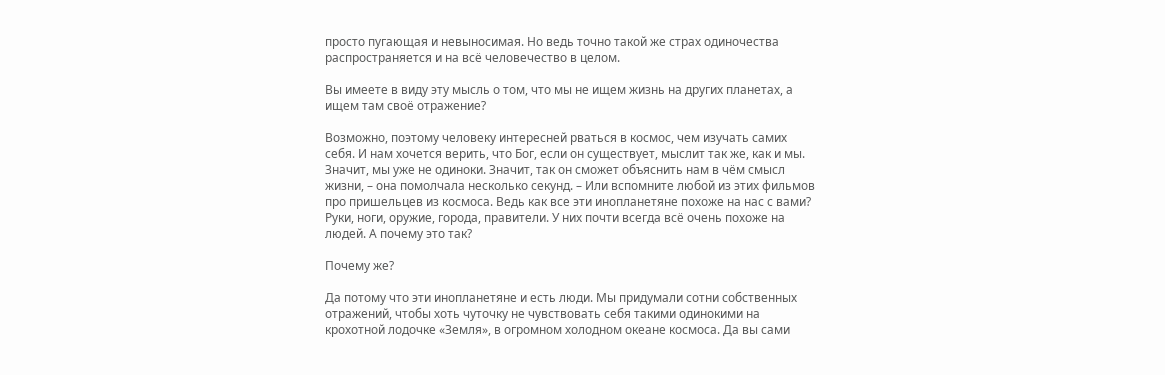просто пугающая и невыносимая. Но ведь точно такой же страх одиночества распространяется и на всё человечество в целом.

Вы имеете в виду эту мысль о том, что мы не ищем жизнь на других планетах, а ищем там своё отражение?

Возможно, поэтому человеку интересней рваться в космос, чем изучать самих себя. И нам хочется верить, что Бог, если он существует, мыслит так же, как и мы. Значит, мы уже не одиноки. Значит, так он сможет объяснить нам в чём смысл жизни, – она помолчала несколько секунд. – Или вспомните любой из этих фильмов про пришельцев из космоса. Ведь как все эти инопланетяне похоже на нас с вами? Руки, ноги, оружие, города, правители. У них почти всегда всё очень похоже на людей. А почему это так?

Почему же?

Да потому что эти инопланетяне и есть люди. Мы придумали сотни собственных отражений, чтобы хоть чуточку не чувствовать себя такими одинокими на крохотной лодочке «Земля», в огромном холодном океане космоса. Да вы сами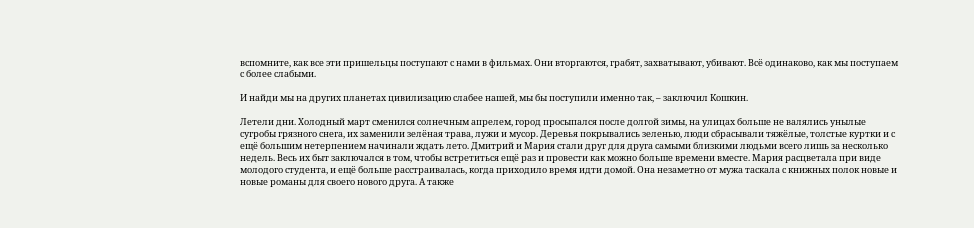вспомните, как все эти пришельцы поступают с нами в фильмах. Они вторгаются, грабят, захватывают, убивают. Всё одинаково, как мы поступаем с более слабыми.

И найди мы на других планетах цивилизацию слабее нашей, мы бы поступили именно так, – заключил Кошкин.

Летели дни. Холодный март сменился солнечным апрелем, город просыпался после долгой зимы, на улицах больше не валялись унылые сугробы грязного снега, их заменили зелёная трава, лужи и мусор. Деревья покрывались зеленью, люди сбрасывали тяжёлые, толстые куртки и с ещё большим нетерпением начинали ждать лето. Дмитрий и Мария стали друг для друга самыми близкими людьми всего лишь за несколько недель. Весь их быт заключался в том, чтобы встретиться ещё раз и провести как можно больше времени вместе. Мария расцветала при виде молодого студента, и ещё больше расстраивалась, когда приходило время идти домой. Она незаметно от мужа таскала с книжных полок новые и новые романы для своего нового друга. А также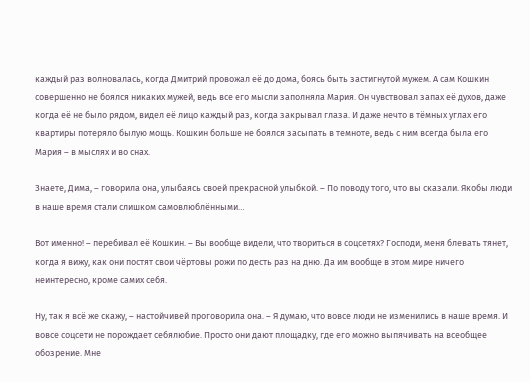каждый раз волновалась, когда Дмитрий провожал её до дома, боясь быть застигнутой мужем. А сам Кошкин совершенно не боялся никаких мужей, ведь все его мысли заполняла Мария. Он чувствовал запах её духов, даже когда её не было рядом, видел её лицо каждый раз, когда закрывал глаза. И даже нечто в тёмных углах его квартиры потеряло былую мощь. Кошкин больше не боялся засыпать в темноте, ведь с ним всегда была его Мария – в мыслях и во снах.

Знаете, Дима, – говорила она, улыбаясь своей прекрасной улыбкой. – По поводу того, что вы сказали. Якобы люди в наше время стали слишком самовлюблёнными…

Вот именно! – перебивал её Кошкин. – Вы вообще видели, что твориться в соцсетях? Господи, меня блевать тянет, когда я вижу, как они постят свои чёртовы рожи по десть раз на дню. Да им вообще в этом мире ничего неинтересно, кроме самих себя.

Ну, так я всё же скажу, – настойчивей проговорила она. – Я думаю, что вовсе люди не изменились в наше время. И вовсе соцсети не порождает себялюбие. Просто они дают площадку, где его можно выпячивать на всеобщее обозрение. Мне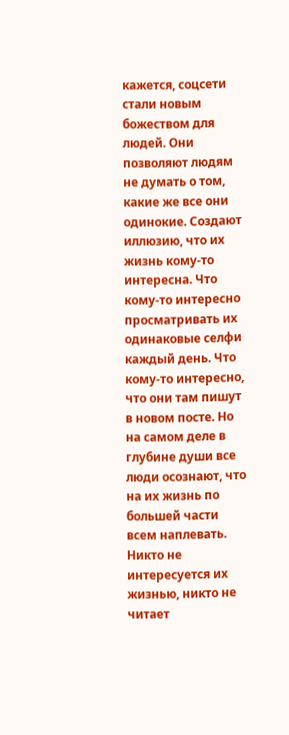кажется, соцсети стали новым божеством для людей. Они позволяют людям не думать о том, какие же все они одинокие. Создают иллюзию, что их жизнь кому-то интересна. Что кому-то интересно просматривать их одинаковые селфи каждый день. Что кому-то интересно, что они там пишут в новом посте. Но на самом деле в глубине души все люди осознают, что на их жизнь по большей части всем наплевать. Никто не интересуется их жизнью, никто не читает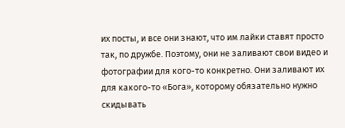их посты, и все они знают, что им лайки ставят просто так, по дружбе. Поэтому, они не заливают свои видео и фотографии для кого-то конкретно. Они заливают их для какого-то «Бога», которому обязательно нужно скидывать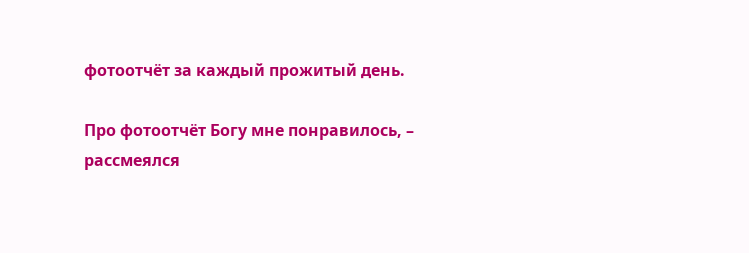фотоотчёт за каждый прожитый день.

Про фотоотчёт Богу мне понравилось, – рассмеялся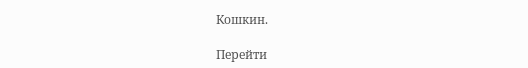Кошкин.

Перейти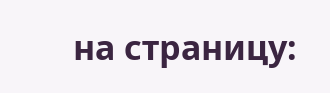на страницу: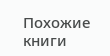Похожие книги